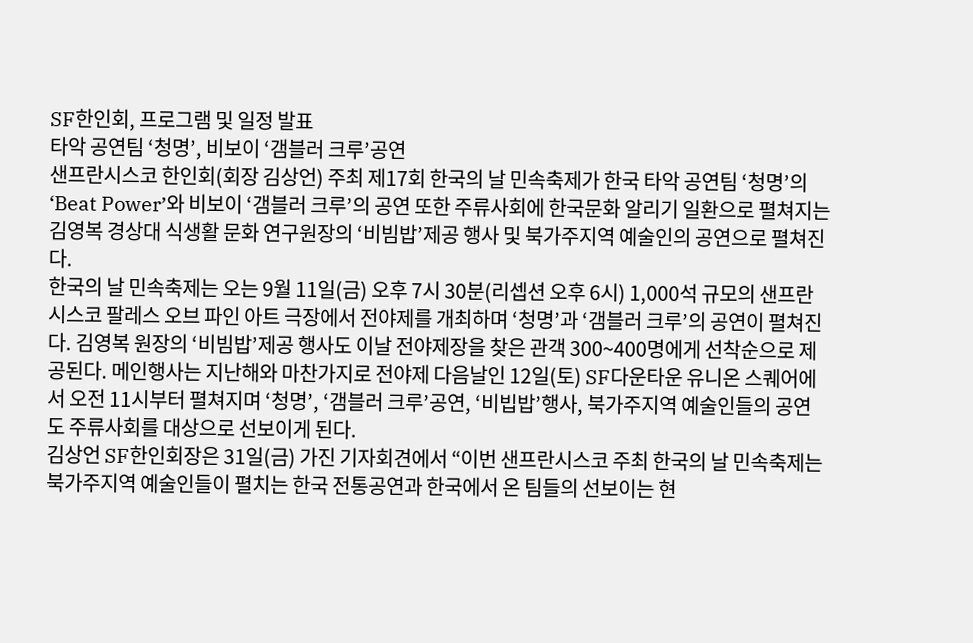SF한인회, 프로그램 및 일정 발표
타악 공연팀 ‘청명’, 비보이 ‘갬블러 크루’공연
샌프란시스코 한인회(회장 김상언) 주최 제17회 한국의 날 민속축제가 한국 타악 공연팀 ‘청명’의 ‘Beat Power’와 비보이 ‘갬블러 크루’의 공연 또한 주류사회에 한국문화 알리기 일환으로 펼쳐지는 김영복 경상대 식생활 문화 연구원장의 ‘비빔밥’제공 행사 및 북가주지역 예술인의 공연으로 펼쳐진다.
한국의 날 민속축제는 오는 9월 11일(금) 오후 7시 30분(리셉션 오후 6시) 1,000석 규모의 샌프란시스코 팔레스 오브 파인 아트 극장에서 전야제를 개최하며 ‘청명’과 ‘갬블러 크루’의 공연이 펼쳐진다. 김영복 원장의 ‘비빔밥’제공 행사도 이날 전야제장을 찾은 관객 300~400명에게 선착순으로 제공된다. 메인행사는 지난해와 마찬가지로 전야제 다음날인 12일(토) SF다운타운 유니온 스퀘어에서 오전 11시부터 펼쳐지며 ‘청명’, ‘갬블러 크루’공연, ‘비빕밥’행사, 북가주지역 예술인들의 공연도 주류사회를 대상으로 선보이게 된다.
김상언 SF한인회장은 31일(금) 가진 기자회견에서 “이번 샌프란시스코 주최 한국의 날 민속축제는 북가주지역 예술인들이 펼치는 한국 전통공연과 한국에서 온 팀들의 선보이는 현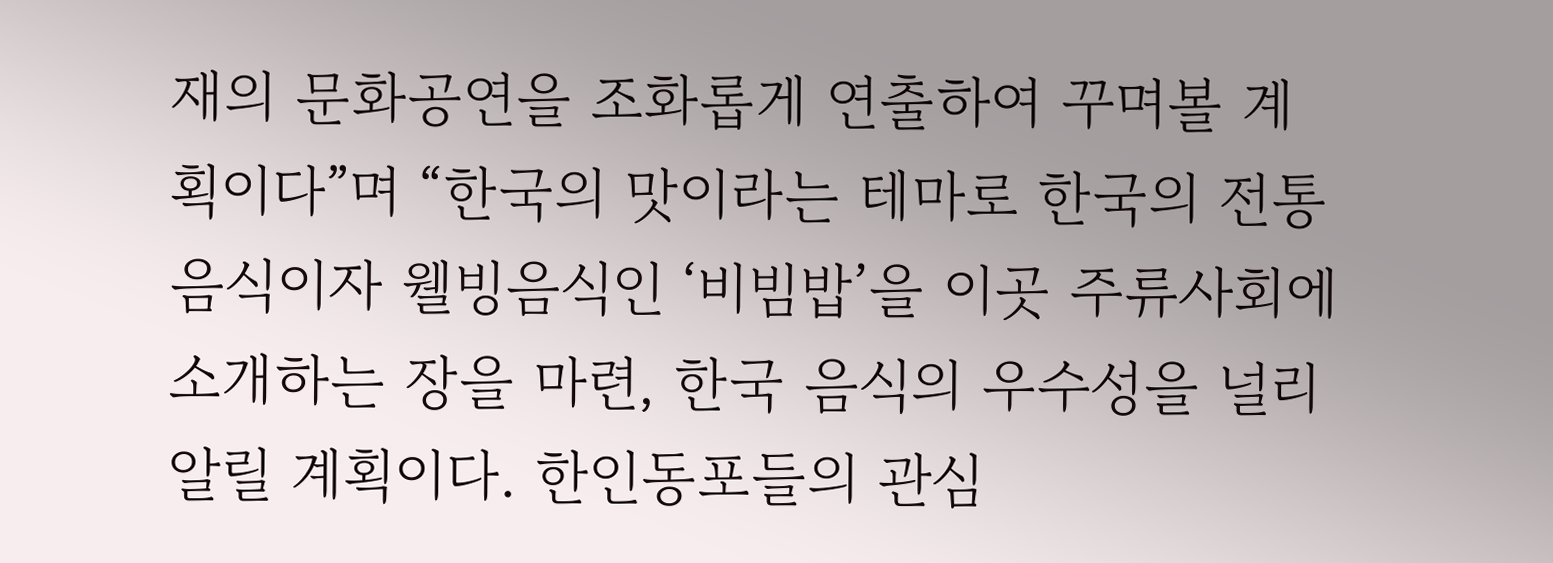재의 문화공연을 조화롭게 연출하여 꾸며볼 계획이다”며 “한국의 맛이라는 테마로 한국의 전통음식이자 웰빙음식인 ‘비빔밥’을 이곳 주류사회에 소개하는 장을 마련, 한국 음식의 우수성을 널리 알릴 계획이다. 한인동포들의 관심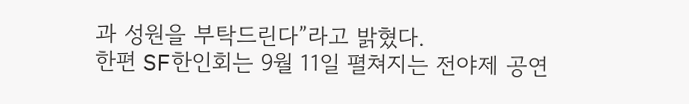과 성원을 부탁드린다”라고 밝혔다.
한편 SF한인회는 9월 11일 펼쳐지는 전야제 공연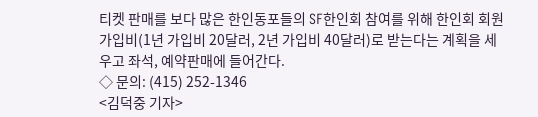티켓 판매를 보다 많은 한인동포들의 SF한인회 참여를 위해 한인회 회원가입비(1년 가입비 20달러, 2년 가입비 40달러)로 받는다는 계획을 세우고 좌석, 예약판매에 들어간다.
◇ 문의: (415) 252-1346
<김덕중 기자>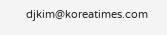djkim@koreatimes.com